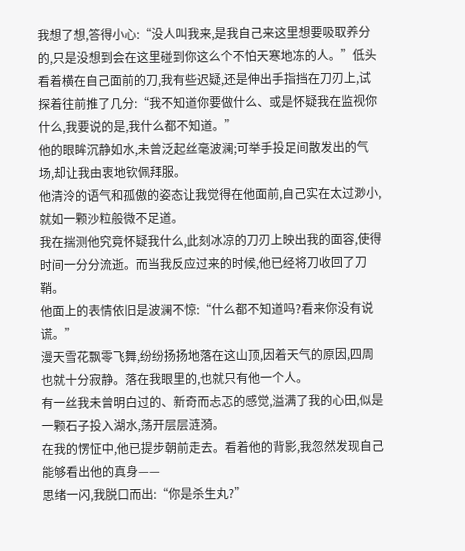我想了想,答得小心:“没人叫我来,是我自己来这里想要吸取养分的,只是没想到会在这里碰到你这么个不怕天寒地冻的人。”低头看着横在自己面前的刀,我有些迟疑,还是伸出手指挡在刀刃上,试探着往前推了几分:“我不知道你要做什么、或是怀疑我在监视你什么,我要说的是,我什么都不知道。”
他的眼眸沉静如水,未曾泛起丝毫波澜;可举手投足间散发出的气场,却让我由衷地钦佩拜服。
他清泠的语气和孤傲的姿态让我觉得在他面前,自己实在太过渺小,就如一颗沙粒般微不足道。
我在揣测他究竟怀疑我什么,此刻冰凉的刀刃上映出我的面容,使得时间一分分流逝。而当我反应过来的时候,他已经将刀收回了刀鞘。
他面上的表情依旧是波澜不惊:“什么都不知道吗?看来你没有说谎。”
漫天雪花飘零飞舞,纷纷扬扬地落在这山顶,因着天气的原因,四周也就十分寂静。落在我眼里的,也就只有他一个人。
有一丝我未曾明白过的、新奇而忐忑的感觉,溢满了我的心田,似是一颗石子投入湖水,荡开层层涟漪。
在我的愣怔中,他已提步朝前走去。看着他的背影,我忽然发现自己能够看出他的真身——
思绪一闪,我脱口而出:“你是杀生丸?”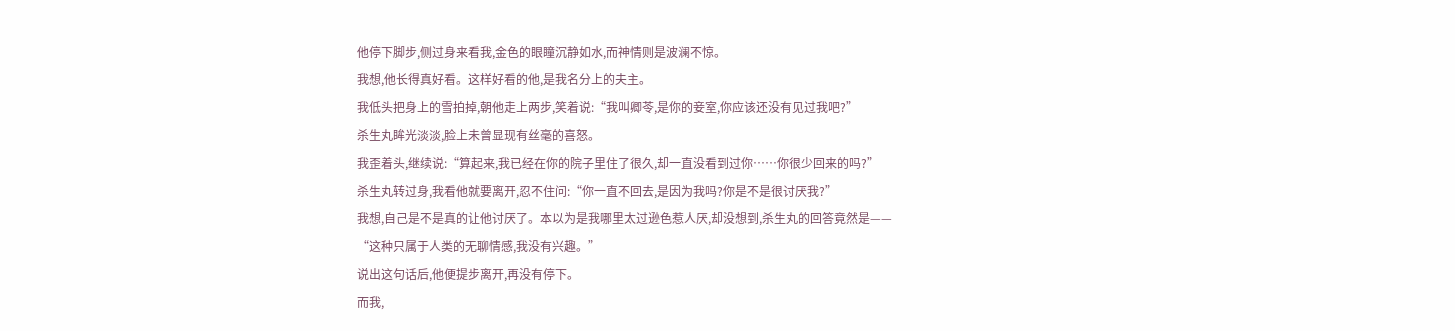他停下脚步,侧过身来看我,金色的眼瞳沉静如水,而神情则是波澜不惊。
我想,他长得真好看。这样好看的他,是我名分上的夫主。
我低头把身上的雪拍掉,朝他走上两步,笑着说:“我叫卿苓,是你的妾室,你应该还没有见过我吧?”
杀生丸眸光淡淡,脸上未曾显现有丝毫的喜怒。
我歪着头,继续说:“算起来,我已经在你的院子里住了很久,却一直没看到过你……你很少回来的吗?”
杀生丸转过身,我看他就要离开,忍不住问:“你一直不回去,是因为我吗?你是不是很讨厌我?”
我想,自己是不是真的让他讨厌了。本以为是我哪里太过逊色惹人厌,却没想到,杀生丸的回答竟然是——
“这种只属于人类的无聊情感,我没有兴趣。”
说出这句话后,他便提步离开,再没有停下。
而我,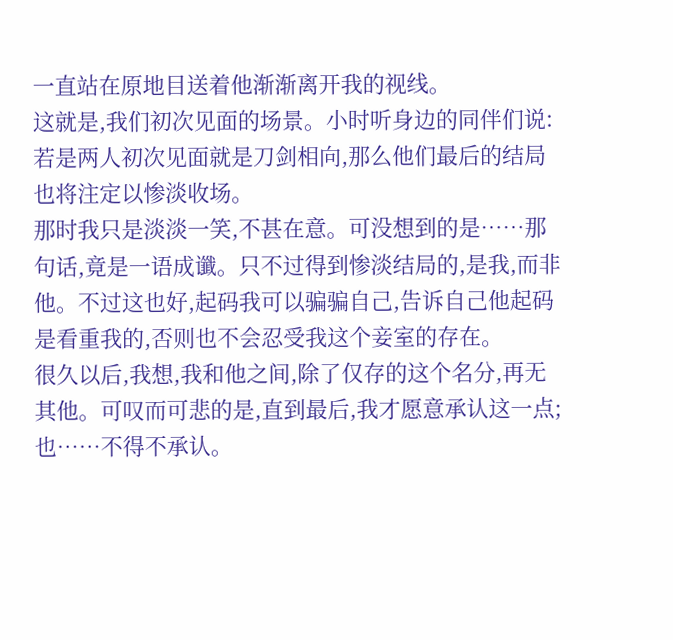一直站在原地目送着他渐渐离开我的视线。
这就是,我们初次见面的场景。小时听身边的同伴们说:若是两人初次见面就是刀剑相向,那么他们最后的结局也将注定以惨淡收场。
那时我只是淡淡一笑,不甚在意。可没想到的是……那句话,竟是一语成谶。只不过得到惨淡结局的,是我,而非他。不过这也好,起码我可以骗骗自己,告诉自己他起码是看重我的,否则也不会忍受我这个妾室的存在。
很久以后,我想,我和他之间,除了仅存的这个名分,再无其他。可叹而可悲的是,直到最后,我才愿意承认这一点;也……不得不承认。